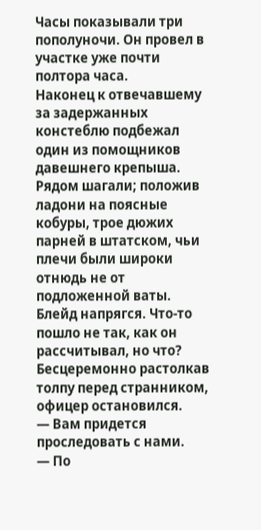Часы показывали три пополуночи. Он провел в участке уже почти полтора часа.
Наконец к отвечавшему за задержанных констеблю подбежал один из помощников давешнего крепыша. Рядом шагали; положив ладони на поясные кобуры, трое дюжих парней в штатском, чьи плечи были широки отнюдь не от подложенной ваты.
Блейд напрягся. Что-то пошло не так, как он рассчитывал, но что?
Бесцеремонно растолкав толпу перед странником, офицер остановился.
— Вам придется проследовать с нами.
— По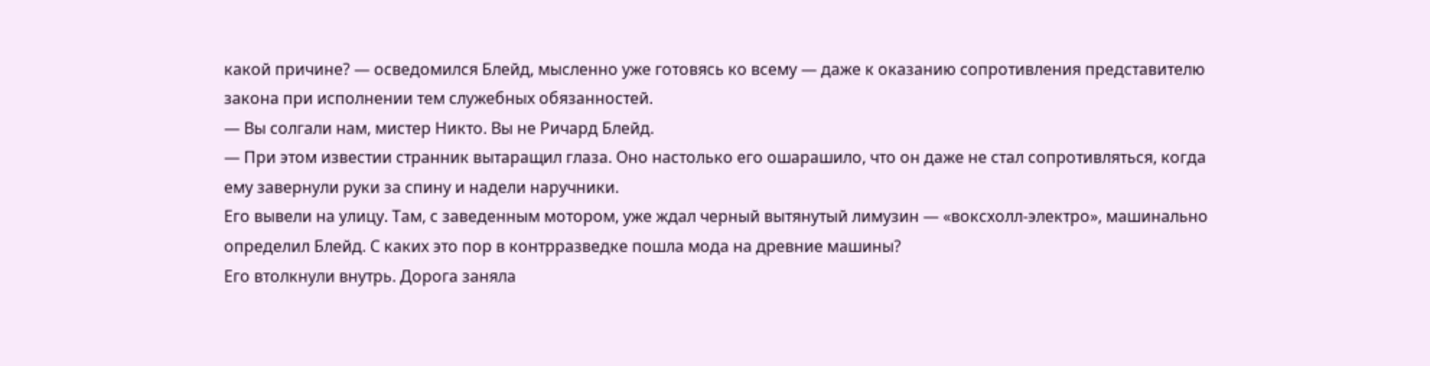какой причине? — осведомился Блейд, мысленно уже готовясь ко всему — даже к оказанию сопротивления представителю закона при исполнении тем служебных обязанностей.
— Вы солгали нам, мистер Никто. Вы не Ричард Блейд.
— При этом известии странник вытаращил глаза. Оно настолько его ошарашило, что он даже не стал сопротивляться, когда ему завернули руки за спину и надели наручники.
Его вывели на улицу. Там, с заведенным мотором, уже ждал черный вытянутый лимузин — «воксхолл-электро», машинально определил Блейд. С каких это пор в контрразведке пошла мода на древние машины?
Его втолкнули внутрь. Дорога заняла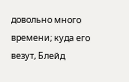довольно много времени; куда его везут, Блейд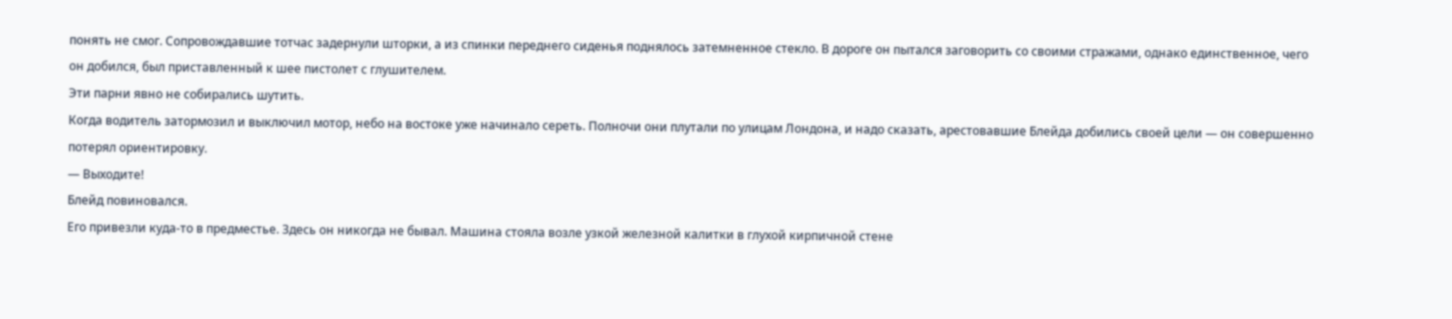понять не смог. Сопровождавшие тотчас задернули шторки, а из спинки переднего сиденья поднялось затемненное стекло. В дороге он пытался заговорить со своими стражами, однако единственное, чего он добился, был приставленный к шее пистолет с глушителем.
Эти парни явно не собирались шутить.
Когда водитель затормозил и выключил мотор, небо на востоке уже начинало сереть. Полночи они плутали по улицам Лондона, и надо сказать, арестовавшие Блейда добились своей цели — он совершенно потерял ориентировку.
— Выходите!
Блейд повиновался.
Его привезли куда-то в предместье. Здесь он никогда не бывал. Машина стояла возле узкой железной калитки в глухой кирпичной стене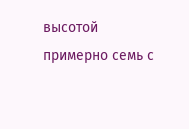высотой примерно семь с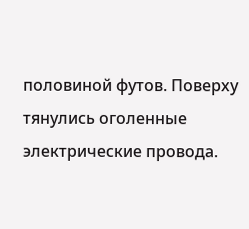половиной футов. Поверху тянулись оголенные электрические провода.